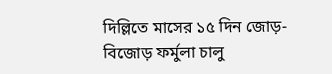দিল্লিতে মাসের ১৫ দিন জোড়-বিজোড় ফর্মুলা চালু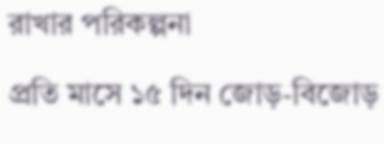রাখার পরিকল্পনা

প্রতি মাসে ১৫ দিন জোড়-বিজোড়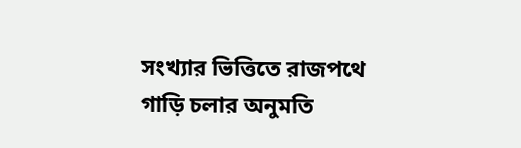সংখ্যার ভিত্তিতে রাজপথে গাড়ি চলার অনুমতি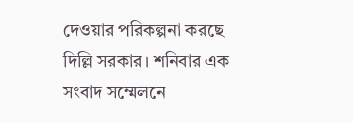দেওয়ার পরিকল্পনা করছে দিল্লি সরকার। শনিবার এক সংবাদ সম্মেলনে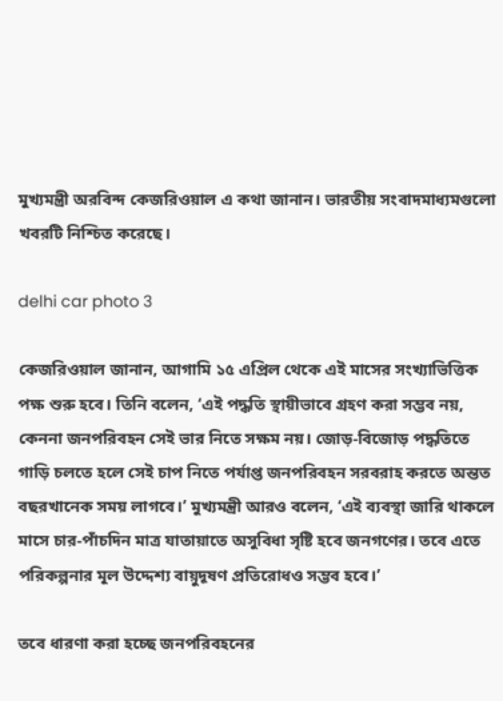মুখ্যমন্ত্রী অরবিন্দ কেজরিওয়াল এ কথা জানান। ভারতীয় সংবাদমাধ্যমগুলো খবরটি নিশ্চিত করেছে।

delhi car photo 3

কেজরিওয়াল জানান, আগামি ১৫ এপ্রিল থেকে এই মাসের সংখ্যাভিত্তিক পক্ষ শুরু হবে। তিনি বলেন, ‘এই পদ্ধতি স্থায়ীভাবে গ্রহণ করা সম্ভব নয়, কেননা জনপরিবহন সেই ভার নিতে সক্ষম নয়। জোড়-বিজোড় পদ্ধতিতে গাড়ি চলতে হলে সেই চাপ নিতে পর্যাপ্ত জনপরিবহন সরবরাহ করতে অন্তত বছরখানেক সময় লাগবে।’ মুখ্যমন্ত্রী আরও বলেন, ‘এই ব্যবস্থা জারি থাকলে মাসে চার-পাঁচদিন মাত্র যাতায়াতে অসুবিধা সৃষ্টি হবে জনগণের। তবে এতে পরিকল্পনার মূল উদ্দেশ্য বায়ুদূষণ প্রতিরোধও সম্ভব হবে।’

তবে ধারণা করা হচ্ছে জনপরিবহনের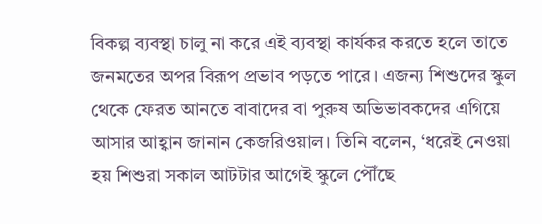বিকল্প ব্যবস্থা চালু না করে এই ব্যবস্থা কার্যকর করতে হলে তাতে জনমতের অপর বিরূপ প্রভাব পড়তে পারে। এজন্য শিশুদের স্কুল থেকে ফেরত আনতে বাবাদের বা পুরুষ অভিভাবকদের এগিয়ে আসার আহ্বান জানান কেজরিওয়াল। তিনি বলেন, ‘ধরেই নেওয়া হয় শিশুরা সকাল আটটার আগেই স্কুলে পৌঁছে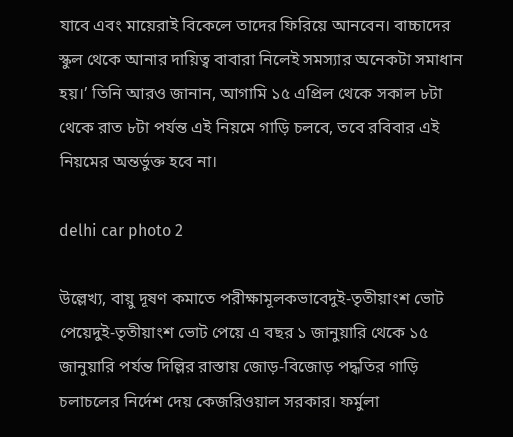যাবে এবং মায়েরাই বিকেলে তাদের ফিরিয়ে আনবেন। বাচ্চাদের স্কুল থেকে আনার দায়িত্ব বাবারা নিলেই সমস্যার অনেকটা সমাধান হয়।’ তিনি আরও জানান, আগামি ১৫ এপ্রিল থেকে সকাল ৮টা থেকে রাত ৮টা পর্যন্ত এই নিয়মে গাড়ি চলবে, তবে রবিবার এই নিয়মের অন্তর্ভুক্ত হবে না।

delhi car photo 2

উল্লেখ্য, বায়ু দূষণ কমাতে পরীক্ষামূলকভাবেদুই-তৃতীয়াংশ ভোট পেয়েদুই-তৃতীয়াংশ ভোট পেয়ে এ বছর ১ জানুয়ারি থেকে ১৫ জানুয়ারি পর্যন্ত দিল্লির রাস্তায় জোড়-বিজোড় পদ্ধতির গাড়ি চলাচলের নির্দেশ দেয় কেজরিওয়াল সরকার। ফর্মুলা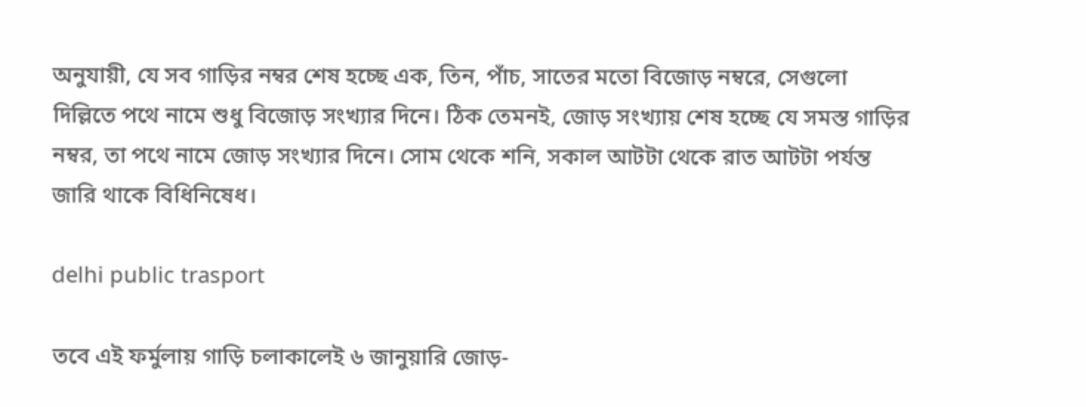অনুযায়ী, যে সব গাড়ির নম্বর শেষ হচ্ছে এক, তিন, পাঁচ, সাতের মতো বিজোড় নম্বরে, সেগুলো দিল্লিতে পথে নামে শুধু বিজোড় সংখ্যার দিনে। ঠিক তেমনই, জোড় সংখ্যায় শেষ হচ্ছে যে সমস্ত গাড়ির নম্বর, তা পথে নামে জোড় সংখ্যার দিনে। সোম থেকে শনি, সকাল আটটা থেকে রাত আটটা পর্যন্ত জারি থাকে বিধিনিষেধ।

delhi public trasport

তবে এই ফর্মুলায় গাড়ি চলাকালেই ৬ জানুয়ারি জোড়-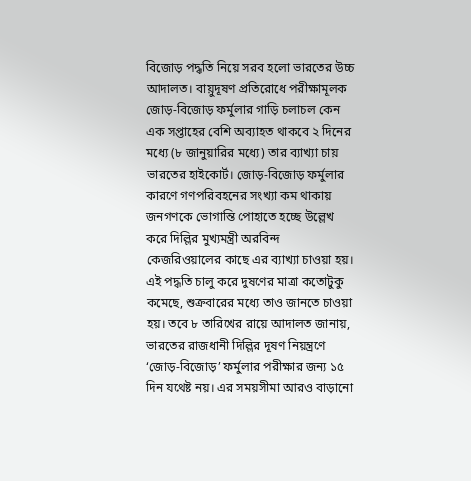বিজোড় পদ্ধতি নিয়ে সরব হলো ভারতের উচ্চ আদালত। বায়ুদূষণ প্রতিরোধে পরীক্ষামূলক জোড়-বিজোড় ফর্মুলার গাড়ি চলাচল কেন এক সপ্তাহের বেশি অব্যাহত থাকবে ২ দিনের মধ্যে (৮ জানুয়ারির মধ্যে) তার ব্যাখ্যা চায় ভারতের হাইকোর্ট। জোড়-বিজোড় ফর্মুলার কারণে গণপরিবহনের সংখ্যা কম থাকায় জনগণকে ভোগান্তি পোহাতে হচ্ছে উল্লেখ করে দিল্লির মুখ্যমন্ত্রী অরবিন্দ কেজরিওয়ালের কাছে এর ব্যাখ্যা চাওয়া হয়। এই পদ্ধতি চালু করে দুষণের মাত্রা কতোটুকু কমেছে, শুক্রবারের মধ্যে তাও জানতে চাওয়া হয়। তবে ৮ তারিখের রায়ে আদালত জানায়, ভারতের রাজধানী দিল্লির দূষণ নিয়ন্ত্রণে ‘জোড়-বিজোড়’ ফর্মুলার পরীক্ষার জন্য ১৫ দিন যথেষ্ট নয়। এর সময়সীমা আরও বাড়ানো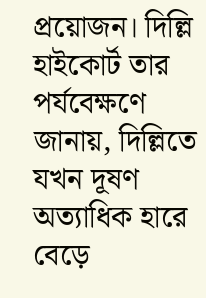প্রয়োজন। দিল্লি হাইকোর্ট তার পর্যবেক্ষণে জানায়, দিল্লিতে যখন দূষণ অত্যাধিক হারে বেড়ে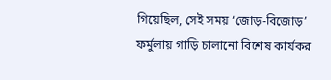গিয়েছিল, সেই সময় ‘জোড়-বিজোড়’ ফর্মুলায় গাড়ি চালানো বিশেষ কার্যকর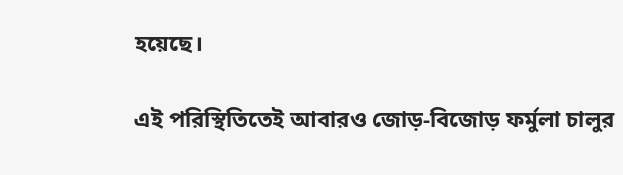হয়েছে।

এই পরিস্থিতিতেই আবারও জোড়-বিজোড় ফর্মুলা চালুর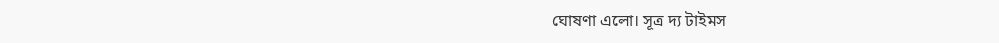ঘোষণা এলো। সূত্র দ্য টাইমস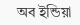অব ইন্ডিয়া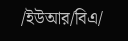/ইউআর/বিএ/